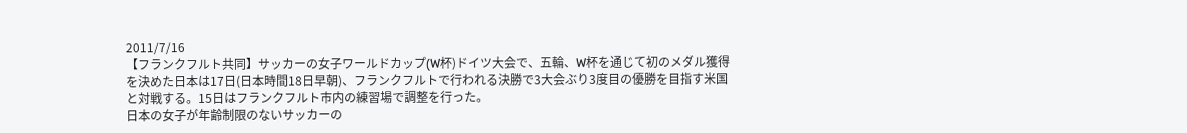2011/7/16
【フランクフルト共同】サッカーの女子ワールドカップ(W杯)ドイツ大会で、五輪、W杯を通じて初のメダル獲得を決めた日本は17日(日本時間18日早朝)、フランクフルトで行われる決勝で3大会ぶり3度目の優勝を目指す米国と対戦する。15日はフランクフルト市内の練習場で調整を行った。
日本の女子が年齢制限のないサッカーの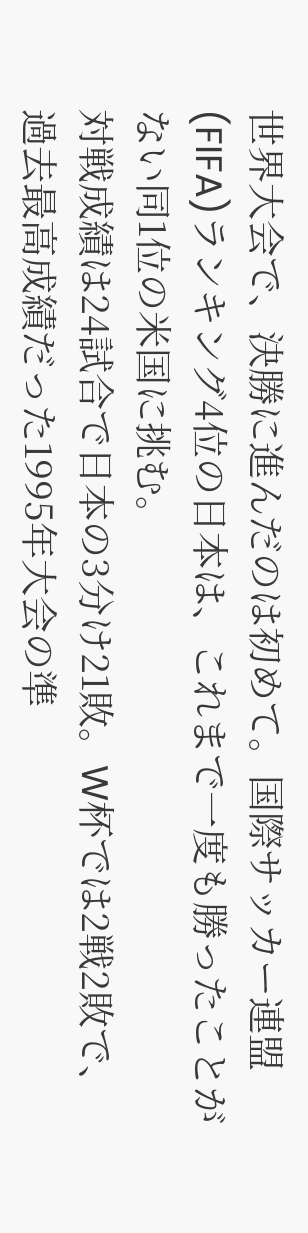世界大会で、決勝に進んだのは初めて。国際サッカー連盟(FIFA)ランキング4位の日本は、これまで一度も勝ったことがない同1位の米国に挑む。
対戦成績は24試合で日本の3分け21敗。W杯では2戦2敗で、過去最高成績だった1995年大会の準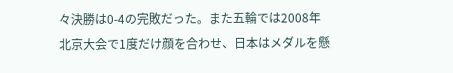々決勝は0-4の完敗だった。また五輪では2008年北京大会で1度だけ顔を合わせ、日本はメダルを懸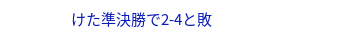けた準決勝で2-4と敗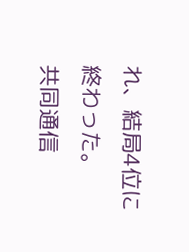れ、結局4位に終わった。
共同通信